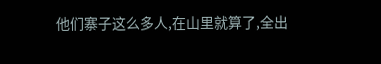他们寨子这么多人,在山里就算了,全出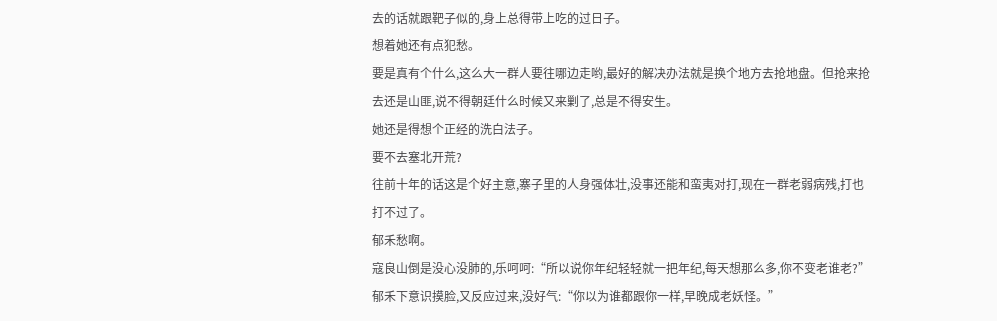去的话就跟靶子似的,身上总得带上吃的过日子。
想着她还有点犯愁。
要是真有个什么,这么大一群人要往哪边走哟,最好的解决办法就是换个地方去抢地盘。但抢来抢去还是山匪,说不得朝廷什么时候又来剿了,总是不得安生。
她还是得想个正经的洗白法子。
要不去塞北开荒?
往前十年的话这是个好主意,寨子里的人身强体壮,没事还能和蛮夷对打,现在一群老弱病残,打也打不过了。
郁禾愁啊。
寇良山倒是没心没肺的,乐呵呵:“所以说你年纪轻轻就一把年纪,每天想那么多,你不变老谁老?”
郁禾下意识摸脸,又反应过来,没好气:“你以为谁都跟你一样,早晚成老妖怪。”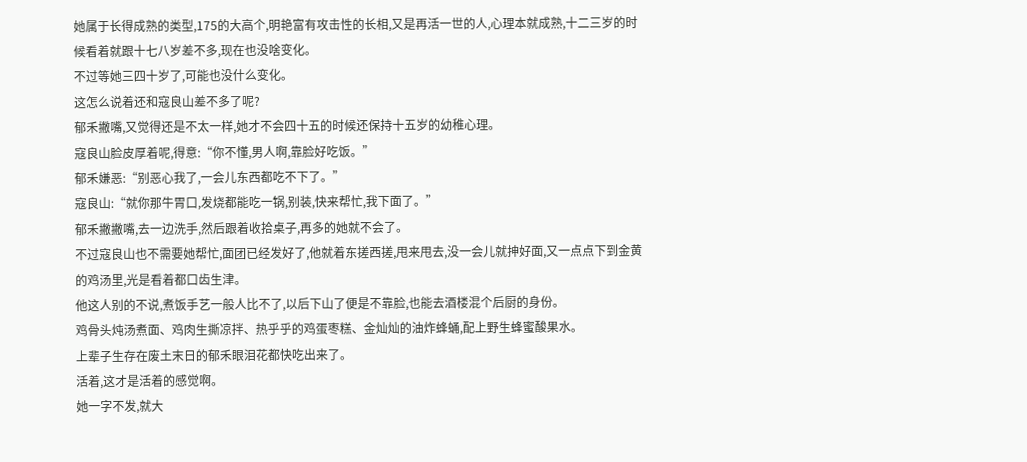她属于长得成熟的类型,175的大高个,明艳富有攻击性的长相,又是再活一世的人,心理本就成熟,十二三岁的时候看着就跟十七八岁差不多,现在也没啥变化。
不过等她三四十岁了,可能也没什么变化。
这怎么说着还和寇良山差不多了呢?
郁禾撇嘴,又觉得还是不太一样,她才不会四十五的时候还保持十五岁的幼稚心理。
寇良山脸皮厚着呢,得意:“你不懂,男人啊,靠脸好吃饭。”
郁禾嫌恶:“别恶心我了,一会儿东西都吃不下了。”
寇良山:“就你那牛胃口,发烧都能吃一锅,别装,快来帮忙,我下面了。”
郁禾撇撇嘴,去一边洗手,然后跟着收拾桌子,再多的她就不会了。
不过寇良山也不需要她帮忙,面团已经发好了,他就着东搓西搓,甩来甩去,没一会儿就抻好面,又一点点下到金黄的鸡汤里,光是看着都口齿生津。
他这人别的不说,煮饭手艺一般人比不了,以后下山了便是不靠脸,也能去酒楼混个后厨的身份。
鸡骨头炖汤煮面、鸡肉生撕凉拌、热乎乎的鸡蛋枣糕、金灿灿的油炸蜂蛹,配上野生蜂蜜酸果水。
上辈子生存在废土末日的郁禾眼泪花都快吃出来了。
活着,这才是活着的感觉啊。
她一字不发,就大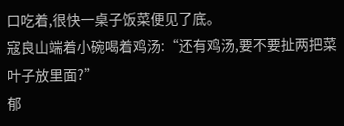口吃着,很快一桌子饭菜便见了底。
寇良山端着小碗喝着鸡汤:“还有鸡汤,要不要扯两把菜叶子放里面?”
郁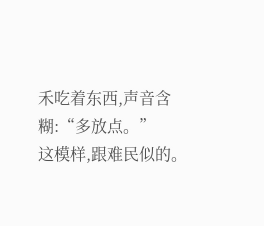禾吃着东西,声音含糊:“多放点。”
这模样,跟难民似的。